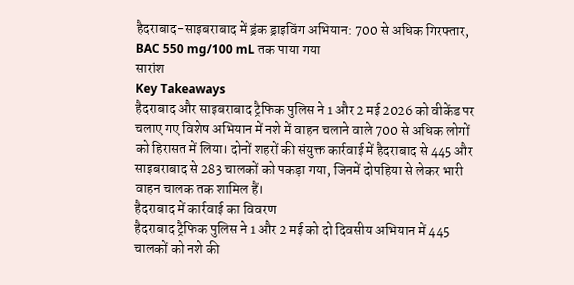हैदराबाद-साइबराबाद में ड्रंक ड्राइविंग अभियान: 700 से अधिक गिरफ्तार, BAC 550 mg/100 mL तक पाया गया
सारांश
Key Takeaways
हैदराबाद और साइबराबाद ट्रैफिक पुलिस ने 1 और 2 मई 2026 को वीकेंड पर चलाए गए विशेष अभियान में नशे में वाहन चलाने वाले 700 से अधिक लोगों को हिरासत में लिया। दोनों शहरों की संयुक्त कार्रवाई में हैदराबाद से 445 और साइबराबाद से 283 चालकों को पकड़ा गया, जिनमें दोपहिया से लेकर भारी वाहन चालक तक शामिल हैं।
हैदराबाद में कार्रवाई का विवरण
हैदराबाद ट्रैफिक पुलिस ने 1 और 2 मई को दो दिवसीय अभियान में 445 चालकों को नशे की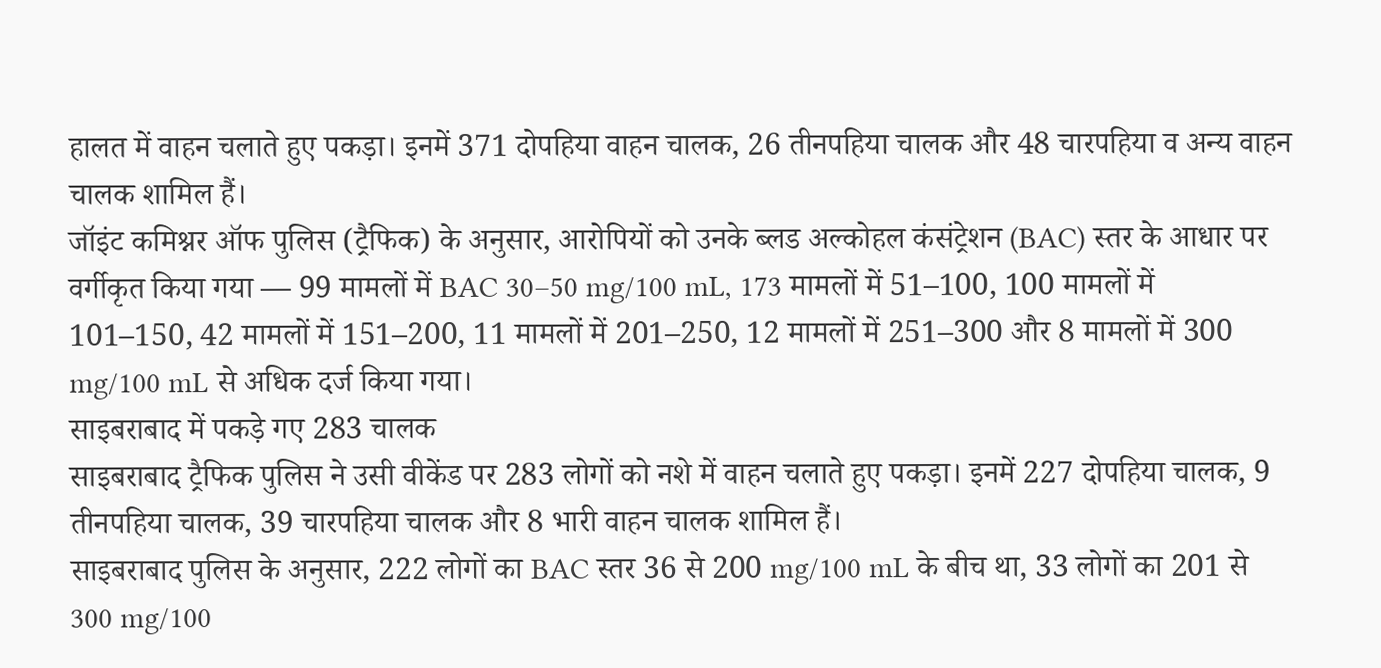हालत में वाहन चलाते हुए पकड़ा। इनमें 371 दोपहिया वाहन चालक, 26 तीनपहिया चालक और 48 चारपहिया व अन्य वाहन चालक शामिल हैं।
जॉइंट कमिश्नर ऑफ पुलिस (ट्रैफिक) के अनुसार, आरोपियों को उनके ब्लड अल्कोहल कंसंट्रेशन (BAC) स्तर के आधार पर वर्गीकृत किया गया — 99 मामलों में BAC 30–50 mg/100 mL, 173 मामलों में 51–100, 100 मामलों में 101–150, 42 मामलों में 151–200, 11 मामलों में 201–250, 12 मामलों में 251–300 और 8 मामलों में 300 mg/100 mL से अधिक दर्ज किया गया।
साइबराबाद में पकड़े गए 283 चालक
साइबराबाद ट्रैफिक पुलिस ने उसी वीकेंड पर 283 लोगों को नशे में वाहन चलाते हुए पकड़ा। इनमें 227 दोपहिया चालक, 9 तीनपहिया चालक, 39 चारपहिया चालक और 8 भारी वाहन चालक शामिल हैं।
साइबराबाद पुलिस के अनुसार, 222 लोगों का BAC स्तर 36 से 200 mg/100 mL के बीच था, 33 लोगों का 201 से 300 mg/100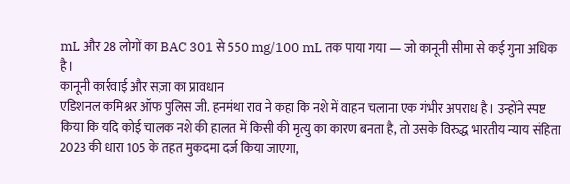mL और 28 लोगों का BAC 301 से 550 mg/100 mL तक पाया गया — जो कानूनी सीमा से कई गुना अधिक है।
कानूनी कार्रवाई और सज़ा का प्रावधान
एडिशनल कमिश्नर ऑफ पुलिस जी. हनमंथा राव ने कहा कि नशे में वाहन चलाना एक गंभीर अपराध है। उन्होंने स्पष्ट किया कि यदि कोई चालक नशे की हालत में किसी की मृत्यु का कारण बनता है, तो उसके विरुद्ध भारतीय न्याय संहिता 2023 की धारा 105 के तहत मुकदमा दर्ज किया जाएगा,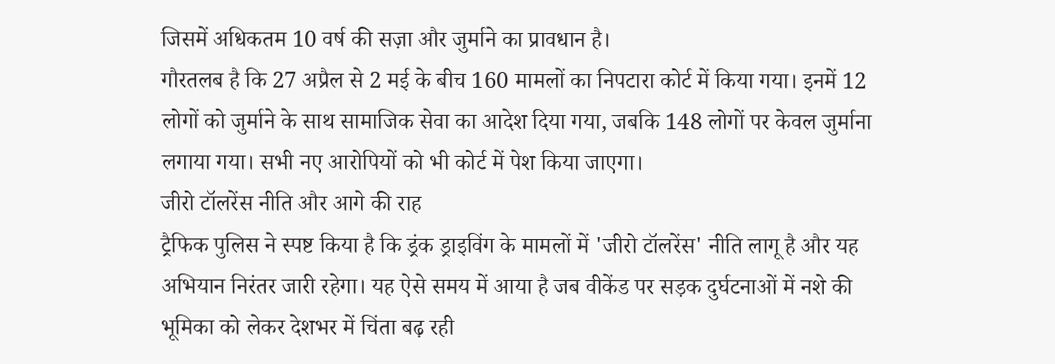जिसमें अधिकतम 10 वर्ष की सज़ा और जुर्माने का प्रावधान है।
गौरतलब है कि 27 अप्रैल से 2 मई के बीच 160 मामलों का निपटारा कोर्ट में किया गया। इनमें 12 लोगों को जुर्माने के साथ सामाजिक सेवा का आदेश दिया गया, जबकि 148 लोगों पर केवल जुर्माना लगाया गया। सभी नए आरोपियों को भी कोर्ट में पेश किया जाएगा।
जीरो टॉलरेंस नीति और आगे की राह
ट्रैफिक पुलिस ने स्पष्ट किया है कि ड्रंक ड्राइविंग के मामलों में 'जीरो टॉलरेंस' नीति लागू है और यह अभियान निरंतर जारी रहेगा। यह ऐसे समय में आया है जब वीकेंड पर सड़क दुर्घटनाओं में नशे की भूमिका को लेकर देशभर में चिंता बढ़ रही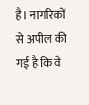है। नागरिकों से अपील की गई है कि वे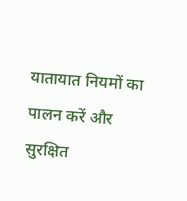यातायात नियमों का पालन करें और सुरक्षित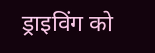ड्राइविंग को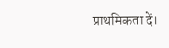प्राथमिकता दें।